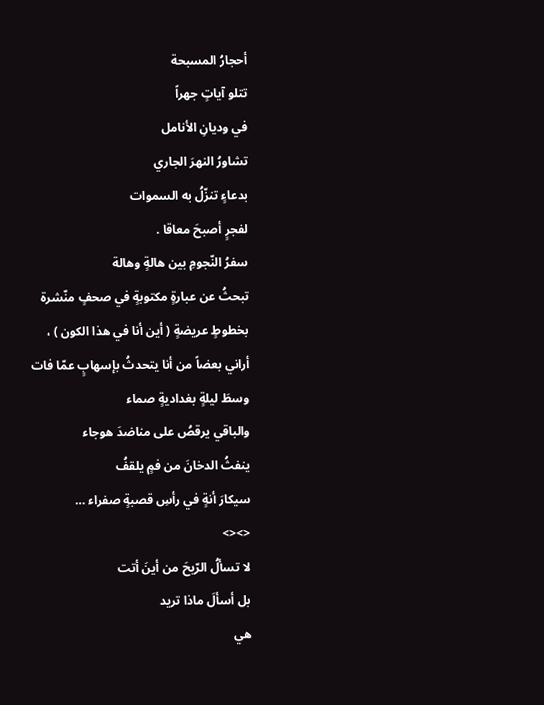أحجارُ المسبحة
تتلو آياتٍ جهراً
في وديانِ الأنامل
تشاورُ النهرَ الجاري
بدعاءٍ تنزّلُ به السموات
لفجرٍ أصبحَ معاقا .
سفرُ النّجومِ بين هالةٍ وهالة
تبحثُ عن عبارةٍ مكتوبةٍ في صحفٍ منّشرة
بخطوطٍ عريضةٍ ( أين أنا في هذا الكون ) ،
أراني بعضاً من أنا يتحدثُ بإسهابٍ عمّا فات
وسطَ ليلةٍ بغداديةٍ صماء
والباقي يرقصُ على مناضدَ هوجاء
ينفثُ الدخانَ من فمٍ يلقفُ
سيكارَ أنةٍ في رأسِ قصبةٍ صفراء …
<><>
لا تسألُ الرّيحَ من أينَ أتت
بل أسألَ ماذا تريد
هي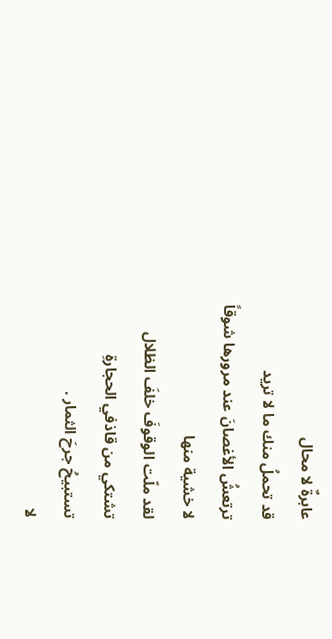عابرةٌ لا محال
قد تحملُ منك ما لا تريد
ترتعشُ الأغصانَ عند مرورها شوقاً
لا خشية منها
لقد ملّت الوقوفَ خلفَ الظلال
تشتكي من قاذفي الحجارةِ
تستبيحُ جرحَ الثمار .
لا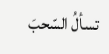تسألُ السّحبَ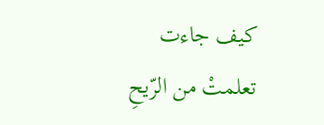كيف جاءت
تعلمتْ من الرّيحِ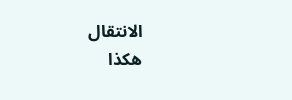الانتقال
هكذا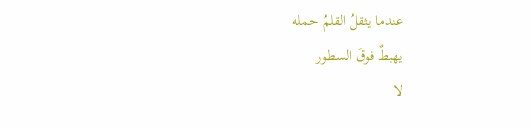عندما يثقلُ القلمُ حمله
يهبطٌ فوقَ السطور
لا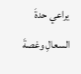يراعي حدةَ السعالِ وغصةَ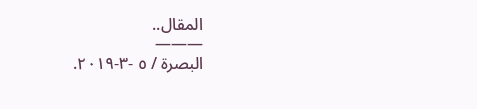المقال..
———
البصرة / ٥ -٣-٢٠١٩.